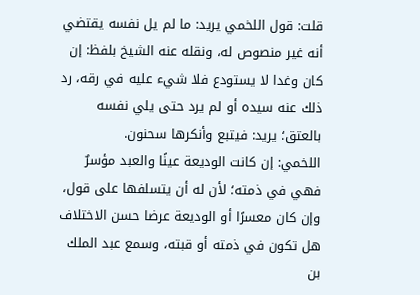قلت: قول اللخمي يريد: ما لم يل نفسه يقتضي أنه غير منصوص له، ونقله عنه الشيخ بلفظ: إن كان وغدا لا يستودع فلا شيء عليه في رقه، رد ذلك عنه سيده أو لم يرد حتى يلي نفسه بالعتق؛ يريد: فيتبع وأنكرها سحنون.
اللخمي: إن كانت الوديعة عينًا والعبد مؤسرٌ فهي في ذمته؛ لأن له أن يتسلفها على قول، وإن كان معسرًا أو الوديعة عرضا حسن الاختلاف هل تكون في ذمته أو قبته، وسمع عبد الملك بن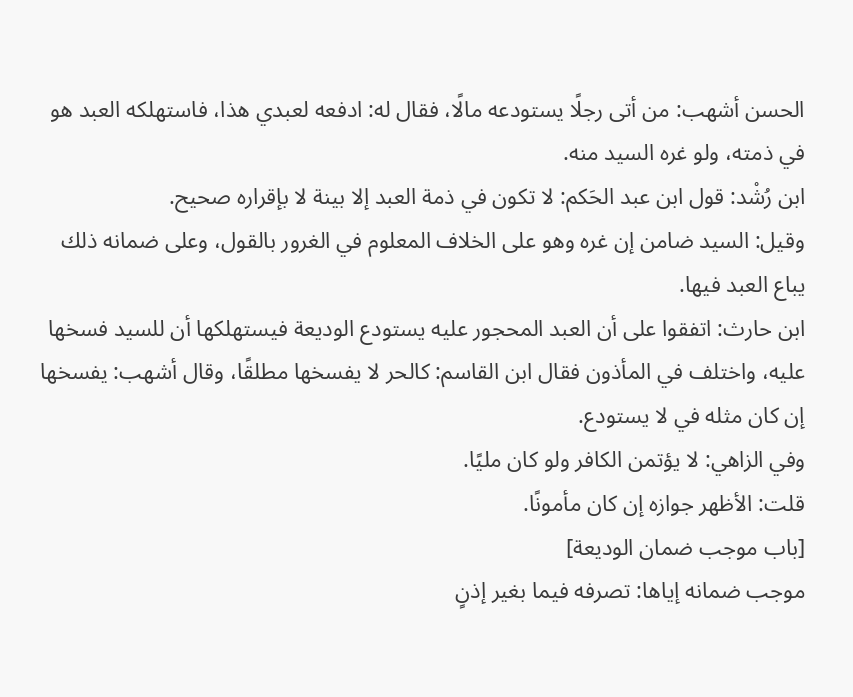الحسن أشهب: من أتى رجلًا يستودعه مالًا، فقال له: ادفعه لعبدي هذا، فاستهلكه العبد هو في ذمته، ولو غره السيد منه.
ابن رُشْد: قول ابن عبد الحَكم: لا تكون في ذمة العبد إلا بينة لا بإقراره صحيح.
وقيل: السيد ضامن إن غره وهو على الخلاف المعلوم في الغرور بالقول، وعلى ضمانه ذلك يباع العبد فيها.
ابن حارث: اتفقوا على أن العبد المحجور عليه يستودع الوديعة فيستهلكها أن للسيد فسخها عليه، واختلف في المأذون فقال ابن القاسم: كالحر لا يفسخها مطلقًا، وقال أشهب: يفسخها إن كان مثله في لا يستودع.
وفي الزاهي: لا يؤتمن الكافر ولو كان مليًا.
قلت: الأظهر جوازه إن كان مأمونًا.
[باب موجب ضمان الوديعة]
موجب ضمانه إياها: تصرفه فيما بغير إذنٍ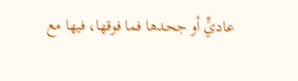عاديٍّ أو جحدها فما فوقها، فيها مع